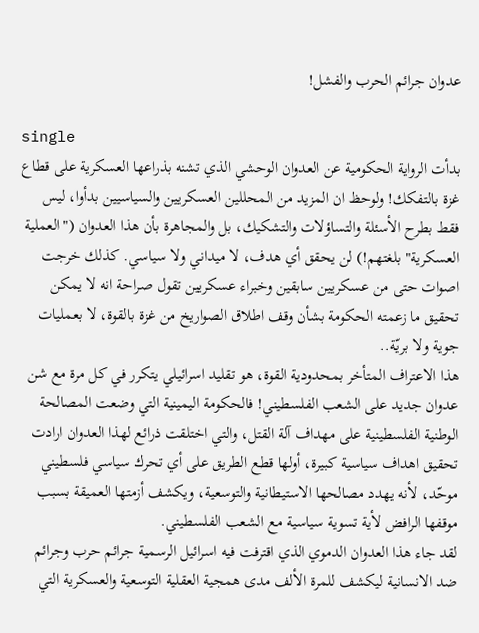عدوان جرائم الحرب والفشل!

single
بدأت الرواية الحكومية عن العدوان الوحشي الذي تشنه بذراعها العسكرية على قطاع غزة بالتفكك! ولوحظ ان المزيد من المحللين العسكريين والسياسيين بدأوا، ليس فقط بطرح الأسئلة والتساؤلات والتشكيك، بل والمجاهرة بأن هذا العدوان ("العملية العسكرية" بلغتهم!) لن يحقق أي هدف، لا ميداني ولا سياسي. كذلك خرجت اصوات حتى من عسكريين سابقين وخبراء عسكريين تقول صراحة انه لا يمكن تحقيق ما زعمته الحكومة بشأن وقف اطلاق الصواريخ من غزة بالقوة، لا بعمليات جوية ولا بريّة..
هذا الاعتراف المتأخر بمحدودية القوة، هو تقليد اسرائيلي يتكرر في كل مرة مع شن عدوان جديد على الشعب الفلسطيني! فالحكومة اليمينية التي وضعت المصالحة الوطنية الفلسطينية على مهداف آلة القتل، والتي اختلقت ذرائع لهذا العدوان ارادت تحقيق اهداف سياسية كبيرة، أولها قطع الطريق على أي تحرك سياسي فلسطيني موحّد، لأنه يهدد مصالحها الاستيطانية والتوسعية، ويكشف أزمتها العميقة بسبب موقفها الرافض لأية تسوية سياسية مع الشعب الفلسطيني.
لقد جاء هذا العدوان الدموي الذي اقترفت فيه اسرائيل الرسمية جرائم حرب وجرائم ضد الانسانية ليكشف للمرة الألف مدى همجية العقلية التوسعية والعسكرية التي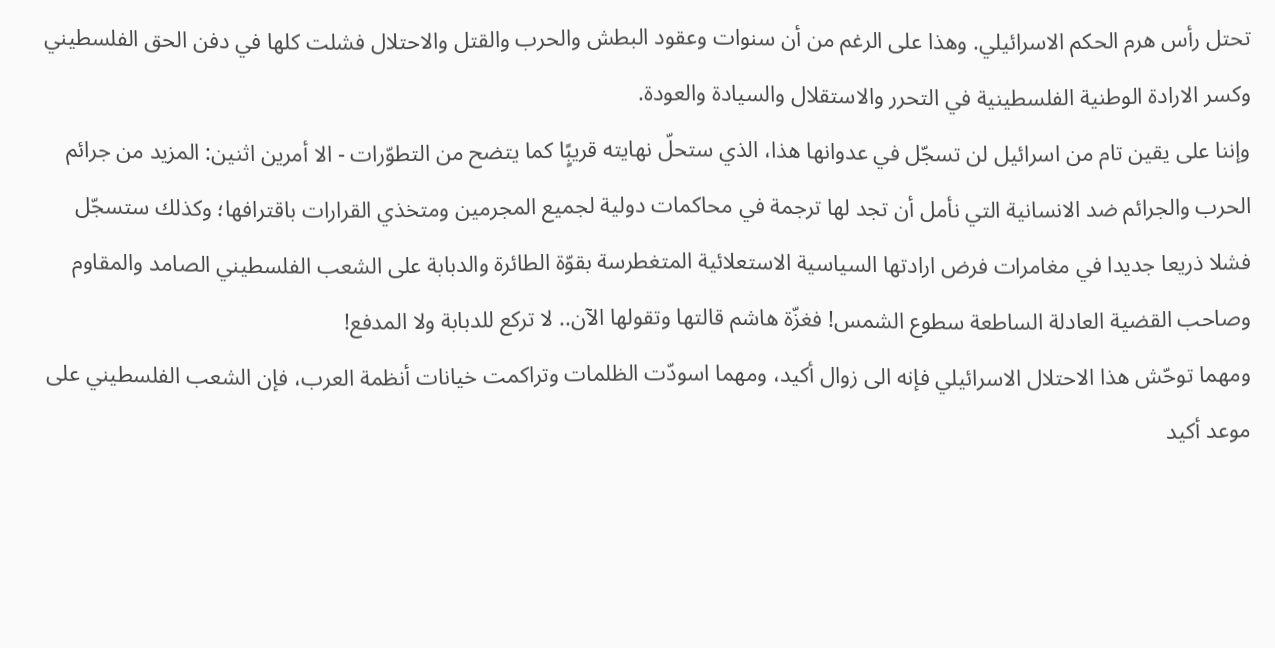تحتل رأس هرم الحكم الاسرائيلي. وهذا على الرغم من أن سنوات وعقود البطش والحرب والقتل والاحتلال فشلت كلها في دفن الحق الفلسطيني وكسر الارادة الوطنية الفلسطينية في التحرر والاستقلال والسيادة والعودة.
وإننا على يقين تام من اسرائيل لن تسجّل في عدوانها هذا، الذي ستحلّ نهايته قريبًٍا كما يتضح من التطوّرات - الا أمرين اثنين: المزيد من جرائم الحرب والجرائم ضد الانسانية التي نأمل أن تجد لها ترجمة في محاكمات دولية لجميع المجرمين ومتخذي القرارات باقترافها؛ وكذلك ستسجّل فشلا ذريعا جديدا في مغامرات فرض ارادتها السياسية الاستعلائية المتغطرسة بقوّة الطائرة والدبابة على الشعب الفلسطيني الصامد والمقاوم وصاحب القضية العادلة الساطعة سطوع الشمس! فغزّة هاشم قالتها وتقولها الآن.. لا تركع للدبابة ولا المدفع!
ومهما توحّش هذا الاحتلال الاسرائيلي فإنه الى زوال أكيد، ومهما اسودّت الظلمات وتراكمت خيانات أنظمة العرب، فإن الشعب الفلسطيني على موعد أكيد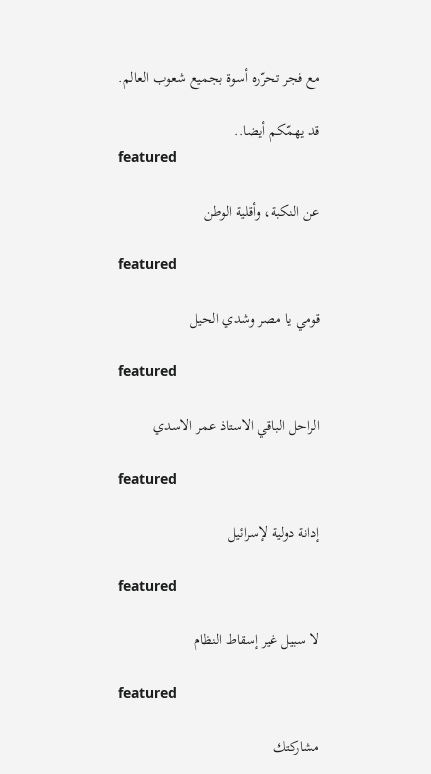مع فجر تحرّره أسوة بجميع شعوب العالم.

قد يهمّكم أيضا..
featured

عن النكبة، وأقلية الوطن

featured

قومي يا مصر وشدي الحيل

featured

الراحل الباقي الاستاذ عمر الاسدي

featured

إدانة دولية لإسرائيل

featured

لا سبيل غير إسقاط النظام

featured

مشاركتك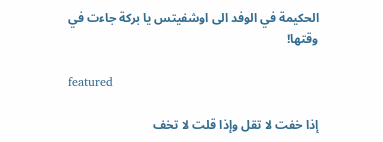الحكيمة في الوفد الى اوشفيتس يا بركة جاءت في وقتها!

featured

إذا خفت لا تقل وإذا قلت لا تخف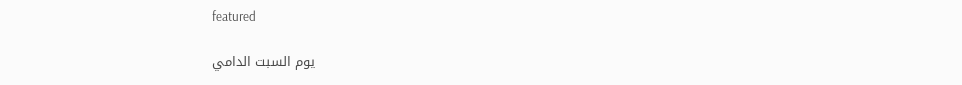featured

يوم السبت الدامي